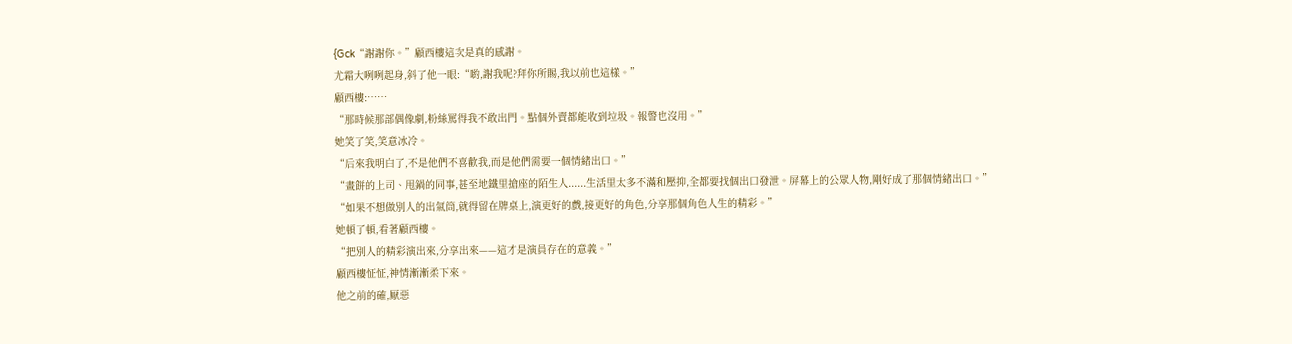{Gck“謝謝你。”顧西樓這次是真的感謝。
尤霜大咧咧起身,斜了他一眼:“喲,謝我呢?拜你所賜,我以前也這樣。”
顧西樓:……
“那時候那部偶像劇,粉絲罵得我不敢出門。點個外賣都能收到垃圾。報警也沒用。”
她笑了笑,笑意冰冷。
“后來我明白了,不是他們不喜歡我,而是他們需要一個情緒出口。”
“畫餅的上司、甩鍋的同事,甚至地鐵里搶座的陌生人......生活里太多不滿和壓抑,全都要找個出口發泄。屏幕上的公眾人物,剛好成了那個情緒出口。”
“如果不想做別人的出氣筒,就得留在牌桌上,演更好的戲,接更好的角色,分享那個角色人生的精彩。”
她頓了頓,看著顧西樓。
“把別人的精彩演出來,分享出來——這才是演員存在的意義。”
顧西樓怔怔,神情漸漸柔下來。
他之前的確,厭惡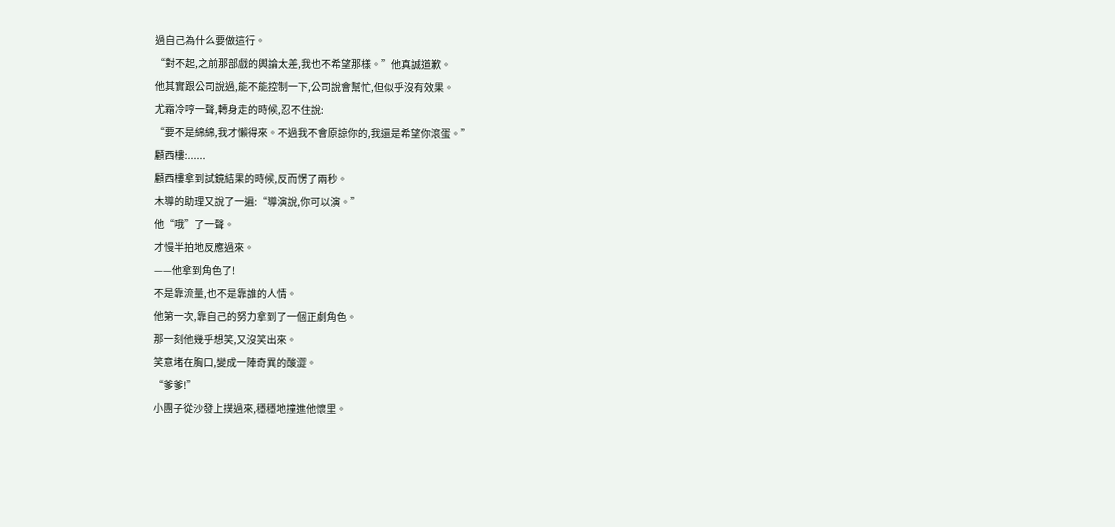過自己為什么要做這行。
“對不起,之前那部戲的輿論太差,我也不希望那樣。”他真誠道歉。
他其實跟公司說過,能不能控制一下,公司說會幫忙,但似乎沒有效果。
尤霜冷哼一聲,轉身走的時候,忍不住說:
“要不是綿綿,我才懶得來。不過我不會原諒你的,我還是希望你滾蛋。”
顧西樓:......
顧西樓拿到試鏡結果的時候,反而愣了兩秒。
木導的助理又說了一遍:“導演說,你可以演。”
他“哦”了一聲。
才慢半拍地反應過來。
——他拿到角色了!
不是靠流量,也不是靠誰的人情。
他第一次,靠自己的努力拿到了一個正劇角色。
那一刻他幾乎想笑,又沒笑出來。
笑意堵在胸口,變成一陣奇異的酸澀。
“爹爹!”
小團子從沙發上撲過來,穩穩地撞進他懷里。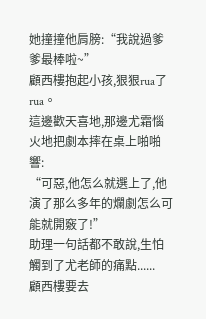她撞撞他肩膀:“我說過爹爹最棒啦~”
顧西樓抱起小孩,狠狠rua了rua。
這邊歡天喜地,那邊尤霜惱火地把劇本摔在桌上啪啪響:
“可惡,他怎么就選上了,他演了那么多年的爛劇怎么可能就開竅了!”
助理一句話都不敢說,生怕觸到了尤老師的痛點......
顧西樓要去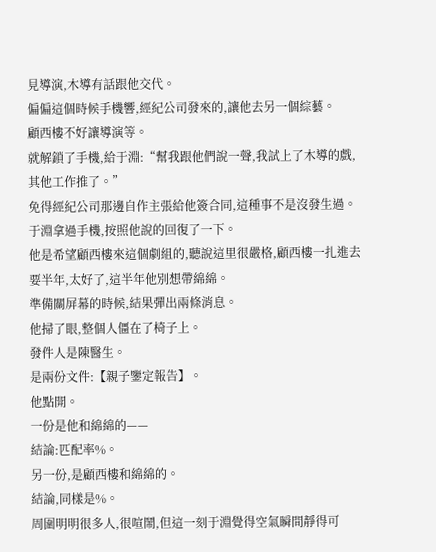見導演,木導有話跟他交代。
偏偏這個時候手機響,經紀公司發來的,讓他去另一個綜藝。
顧西樓不好讓導演等。
就解鎖了手機,給于淵:“幫我跟他們說一聲,我試上了木導的戲,其他工作推了。”
免得經紀公司那邊自作主張給他簽合同,這種事不是沒發生過。
于淵拿過手機,按照他說的回復了一下。
他是希望顧西樓來這個劇組的,聽說這里很嚴格,顧西樓一扎進去要半年,太好了,這半年他別想帶綿綿。
準備關屏幕的時候,結果彈出兩條消息。
他掃了眼,整個人僵在了椅子上。
發件人是陳醫生。
是兩份文件:【親子鑒定報告】。
他點開。
一份是他和綿綿的——
結論:匹配率%。
另一份,是顧西樓和綿綿的。
結論,同樣是%。
周圍明明很多人,很喧鬧,但這一刻于淵覺得空氣瞬間靜得可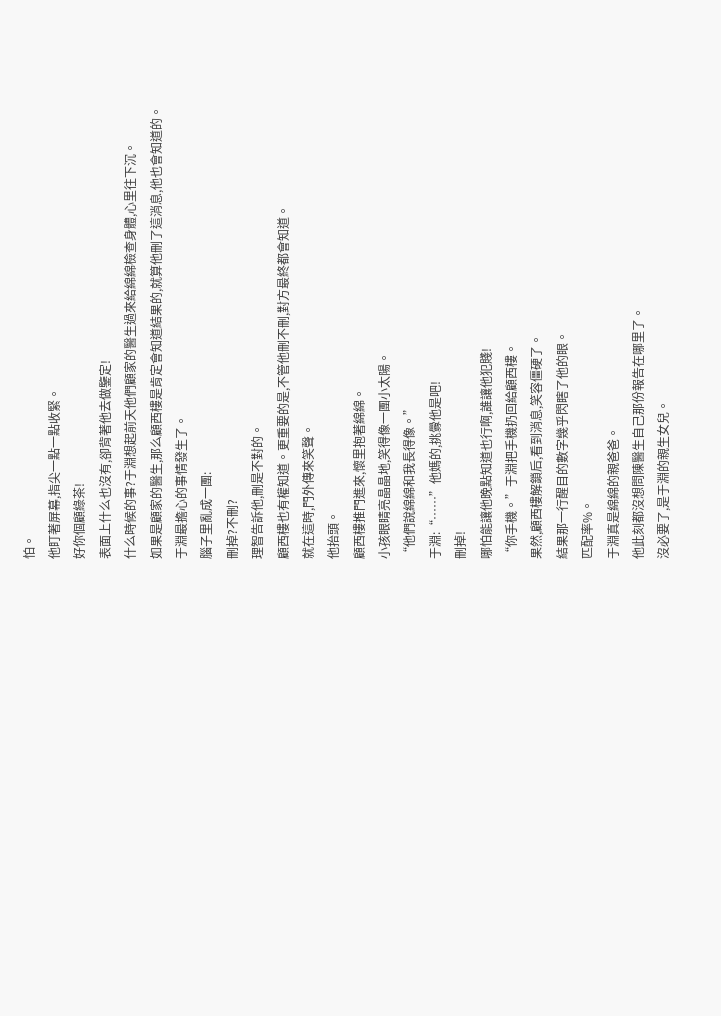怕。
他盯著屏幕,指尖一點一點收緊。
好你個顧綠茶!
表面上什么也沒有,卻背著他去做鑒定!
什么時候的事?于淵想起前天他們顧家的醫生過來給綿綿檢查身體,心里往下沉。
如果是顧家的醫生,那么顧西樓是肯定會知道結果的,就算他刪了這消息,他也會知道的。
于淵最擔心的事情發生了。
腦子里亂成一團:
刪掉?不刪?
理智告訴他,刪是不對的。
顧西樓也有權知道。更重要的是,不管他刪不刪,對方最終都會知道。
就在這時,門外傳來笑聲。
他抬頭。
顧西樓推門進來,懷里抱著綿綿。
小孩眼睛亮晶晶地,笑得像一團小太陽。
“他們說綿綿和我長得像。”
于淵:“……”他媽的,挑釁他是吧!
刪掉!
哪怕能讓他晚點知道也行啊,誰讓他犯賤!
“你手機。”于淵把手機扔回給顧西樓。
果然,顧西樓解鎖后,看到消息,笑容僵硬了。
結果那一行醒目的數字幾乎閃瞎了他的眼。
匹配率%。
于淵真是綿綿的親爸爸。
他此刻都沒想問陳醫生自己那份報告在哪里了。
沒必要了,是于淵的親生女兒。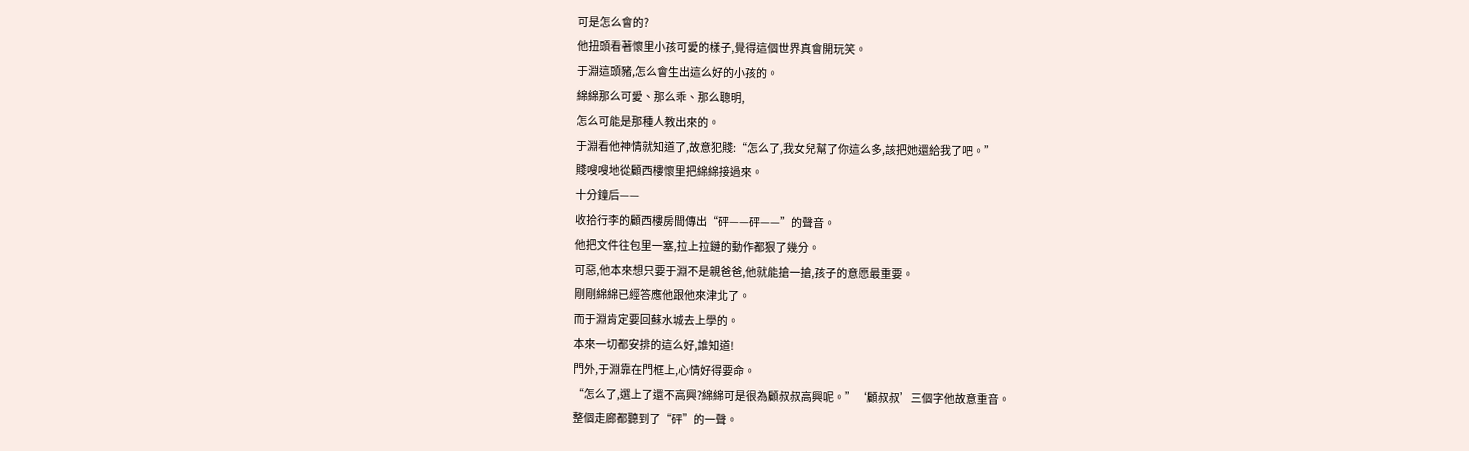可是怎么會的?
他扭頭看著懷里小孩可愛的樣子,覺得這個世界真會開玩笑。
于淵這頭豬,怎么會生出這么好的小孩的。
綿綿那么可愛、那么乖、那么聰明,
怎么可能是那種人教出來的。
于淵看他神情就知道了,故意犯賤:“怎么了,我女兒幫了你這么多,該把她還給我了吧。”
賤嗖嗖地從顧西樓懷里把綿綿接過來。
十分鐘后——
收拾行李的顧西樓房間傳出“砰——砰——”的聲音。
他把文件往包里一塞,拉上拉鏈的動作都狠了幾分。
可惡,他本來想只要于淵不是親爸爸,他就能搶一搶,孩子的意愿最重要。
剛剛綿綿已經答應他跟他來津北了。
而于淵肯定要回蘇水城去上學的。
本來一切都安排的這么好,誰知道!
門外,于淵靠在門框上,心情好得要命。
“怎么了,選上了還不高興?綿綿可是很為顧叔叔高興呢。”‘顧叔叔’三個字他故意重音。
整個走廊都聽到了“砰”的一聲。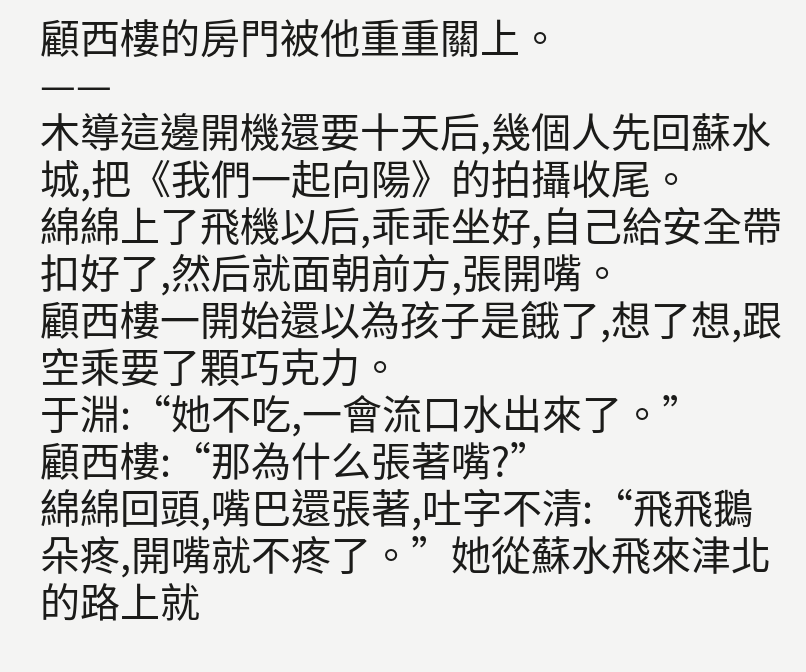顧西樓的房門被他重重關上。
——
木導這邊開機還要十天后,幾個人先回蘇水城,把《我們一起向陽》的拍攝收尾。
綿綿上了飛機以后,乖乖坐好,自己給安全帶扣好了,然后就面朝前方,張開嘴。
顧西樓一開始還以為孩子是餓了,想了想,跟空乘要了顆巧克力。
于淵:“她不吃,一會流口水出來了。”
顧西樓:“那為什么張著嘴?”
綿綿回頭,嘴巴還張著,吐字不清:“飛飛鵝朵疼,開嘴就不疼了。”她從蘇水飛來津北的路上就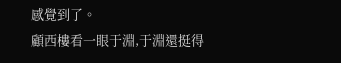感覺到了。
顧西樓看一眼于淵,于淵還挺得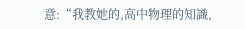意:“我教她的,高中物理的知識,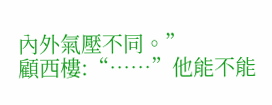內外氣壓不同。”
顧西樓:“……”他能不能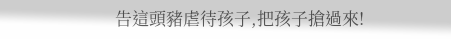告這頭豬虐待孩子,把孩子搶過來!